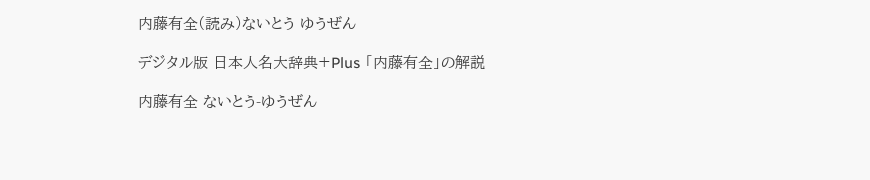内藤有全(読み)ないとう ゆうぜん

デジタル版 日本人名大辞典+Plus 「内藤有全」の解説

内藤有全 ないとう-ゆうぜん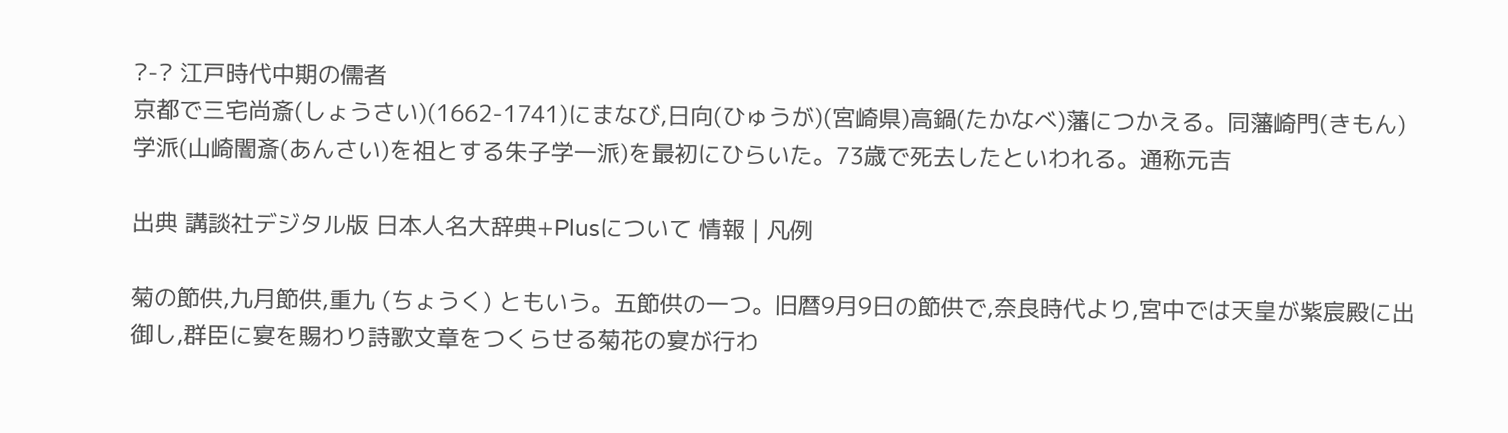?-? 江戸時代中期の儒者
京都で三宅尚斎(しょうさい)(1662-1741)にまなび,日向(ひゅうが)(宮崎県)高鍋(たかなべ)藩につかえる。同藩崎門(きもん)学派(山崎闇斎(あんさい)を祖とする朱子学一派)を最初にひらいた。73歳で死去したといわれる。通称元吉

出典 講談社デジタル版 日本人名大辞典+Plusについて 情報 | 凡例

菊の節供,九月節供,重九 (ちょうく) ともいう。五節供の一つ。旧暦9月9日の節供で,奈良時代より,宮中では天皇が紫宸殿に出御し,群臣に宴を賜わり詩歌文章をつくらせる菊花の宴が行わ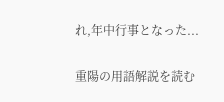れ,年中行事となった...

重陽の用語解説を読む